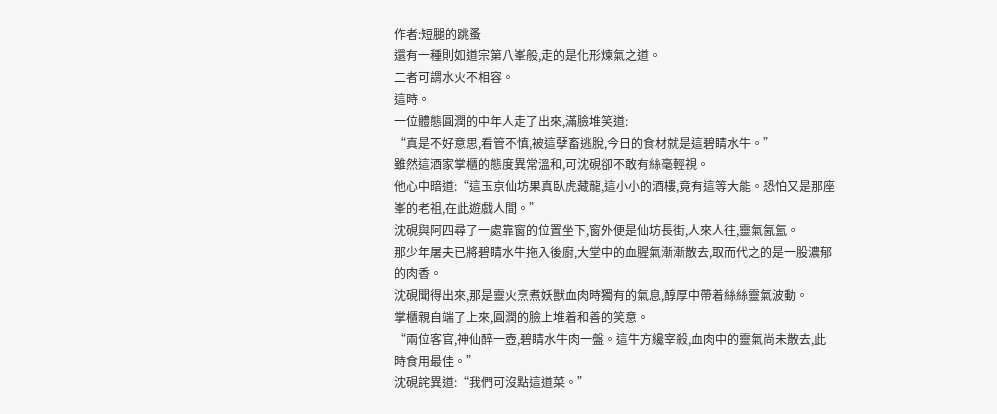作者:短腿的跳蚤
還有一種則如道宗第八峯般,走的是化形煉氣之道。
二者可謂水火不相容。
這時。
一位體態圓潤的中年人走了出來,滿臉堆笑道:
“真是不好意思,看管不慎,被這孽畜逃脫,今日的食材就是這碧睛水牛。”
雖然這酒家掌櫃的態度異常溫和,可沈硯卻不敢有絲毫輕視。
他心中暗道:“這玉京仙坊果真臥虎藏龍,這小小的酒樓,竟有這等大能。恐怕又是那座峯的老祖,在此遊戲人間。”
沈硯與阿四尋了一處靠窗的位置坐下,窗外便是仙坊長街,人來人往,靈氣氤氳。
那少年屠夫已將碧睛水牛拖入後廚,大堂中的血腥氣漸漸散去,取而代之的是一股濃郁的肉香。
沈硯聞得出來,那是靈火烹煮妖獸血肉時獨有的氣息,醇厚中帶着絲絲靈氣波動。
掌櫃親自端了上來,圓潤的臉上堆着和善的笑意。
“兩位客官,神仙醉一壺,碧睛水牛肉一盤。這牛方纔宰殺,血肉中的靈氣尚未散去,此時食用最佳。”
沈硯詫異道:“我們可沒點這道菜。”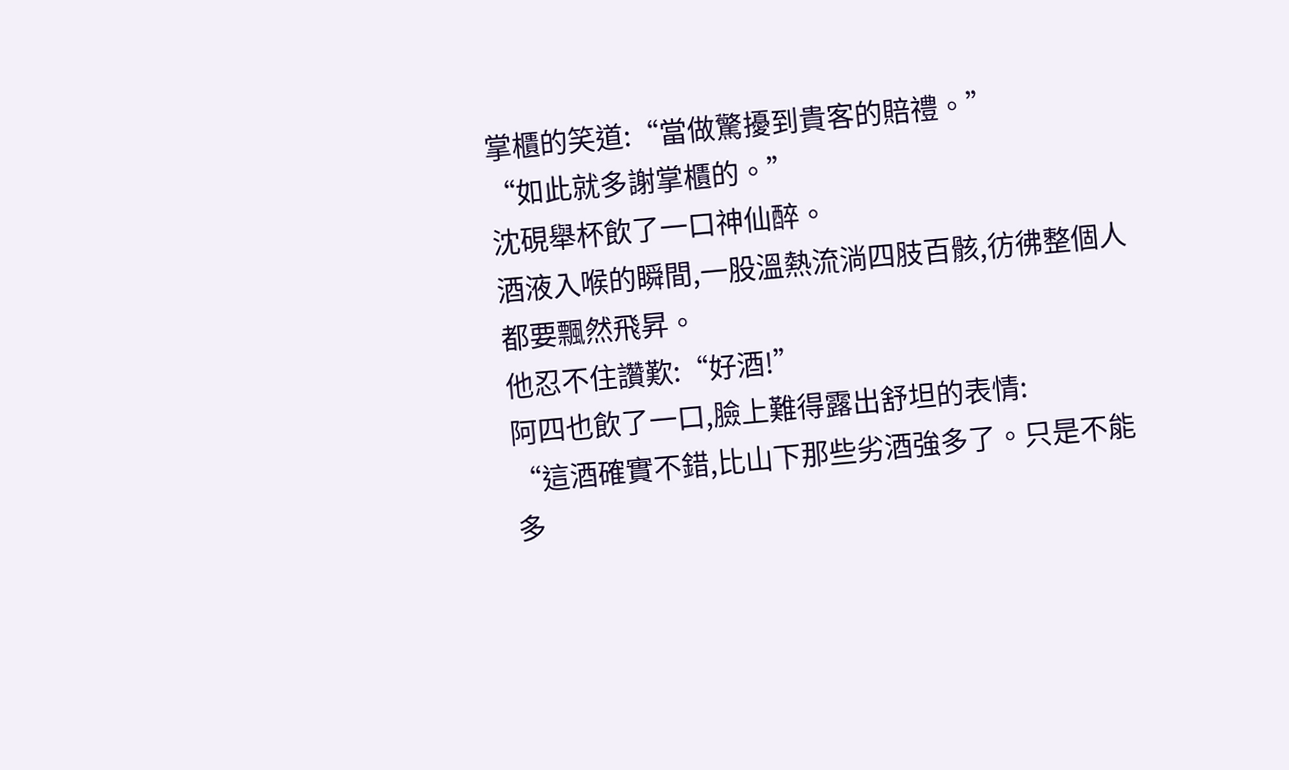掌櫃的笑道:“當做驚擾到貴客的賠禮。”
“如此就多謝掌櫃的。”
沈硯舉杯飲了一口神仙醉。
酒液入喉的瞬間,一股溫熱流淌四肢百骸,彷彿整個人都要飄然飛昇。
他忍不住讚歎:“好酒!”
阿四也飲了一口,臉上難得露出舒坦的表情:
“這酒確實不錯,比山下那些劣酒強多了。只是不能多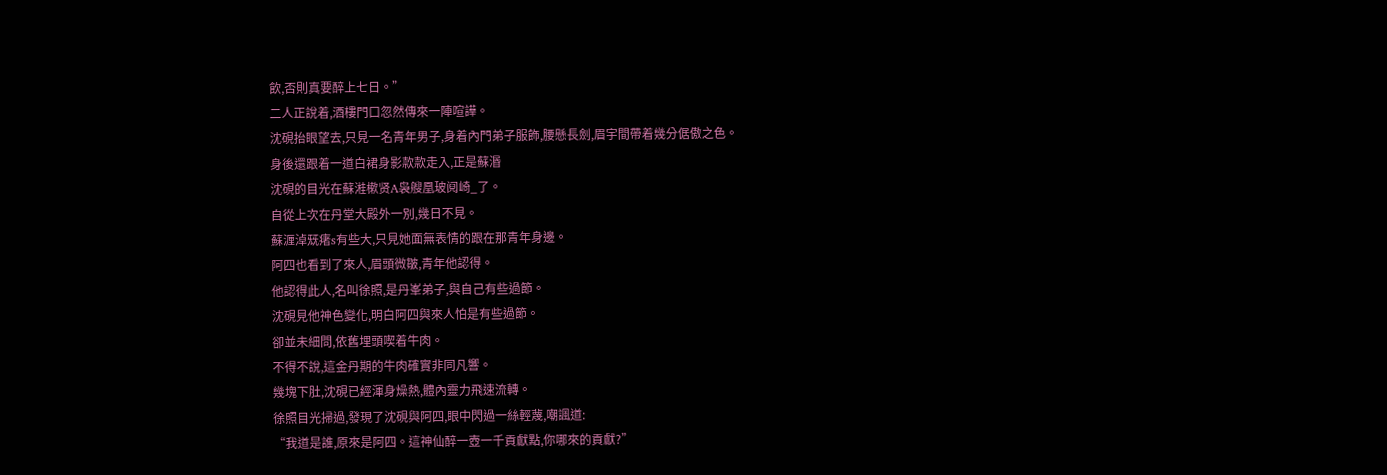飲,否則真要醉上七日。”
二人正說着,酒樓門口忽然傳來一陣喧譁。
沈硯抬眼望去,只見一名青年男子,身着內門弟子服飾,腰懸長劍,眉宇間帶着幾分倨傲之色。
身後還跟着一道白裙身影款款走入,正是蘇湣
沈硯的目光在蘇溎樕贤A袅艘凰玻阋崎_了。
自從上次在丹堂大殿外一別,幾日不見。
蘇湹淖兓瘏s有些大,只見她面無表情的跟在那青年身邊。
阿四也看到了來人,眉頭微皺,青年他認得。
他認得此人,名叫徐照,是丹峯弟子,與自己有些過節。
沈硯見他神色變化,明白阿四與來人怕是有些過節。
卻並未細問,依舊埋頭喫着牛肉。
不得不說,這金丹期的牛肉確實非同凡響。
幾塊下肚,沈硯已經渾身燥熱,體內靈力飛速流轉。
徐照目光掃過,發現了沈硯與阿四,眼中閃過一絲輕蔑,嘲諷道:
“我道是誰,原來是阿四。這神仙醉一壺一千貢獻點,你哪來的貢獻?”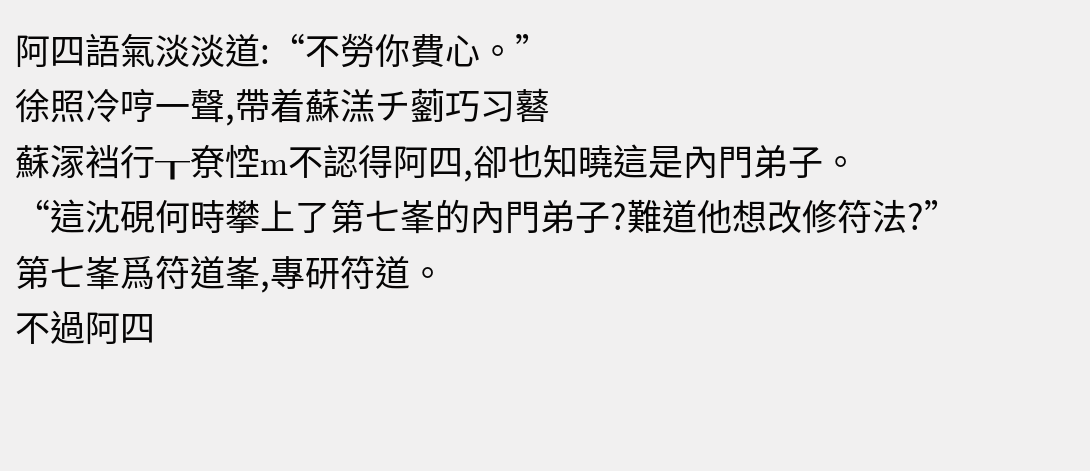阿四語氣淡淡道:“不勞你費心。”
徐照冷哼一聲,帶着蘇溔チ藰巧习鼛
蘇溕裆行┰尞悾m不認得阿四,卻也知曉這是內門弟子。
“這沈硯何時攀上了第七峯的內門弟子?難道他想改修符法?”
第七峯爲符道峯,專研符道。
不過阿四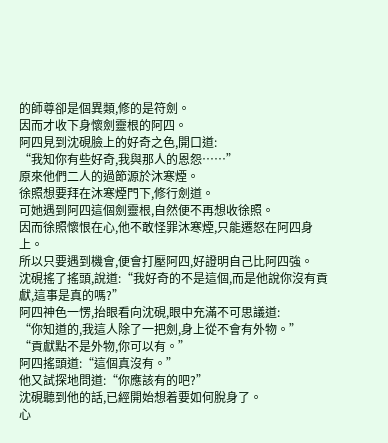的師尊卻是個異類,修的是符劍。
因而才收下身懷劍靈根的阿四。
阿四見到沈硯臉上的好奇之色,開口道:
“我知你有些好奇,我與那人的恩怨……”
原來他們二人的過節源於沐寒煙。
徐照想要拜在沐寒煙門下,修行劍道。
可她遇到阿四這個劍靈根,自然便不再想收徐照。
因而徐照懷恨在心,他不敢怪罪沐寒煙,只能遷怒在阿四身上。
所以只要遇到機會,便會打壓阿四,好證明自己比阿四強。
沈硯搖了搖頭,說道:“我好奇的不是這個,而是他說你沒有貢獻,這事是真的嗎?”
阿四神色一愣,抬眼看向沈硯,眼中充滿不可思議道:
“你知道的,我這人除了一把劍,身上從不會有外物。”
“貢獻點不是外物,你可以有。”
阿四搖頭道:“這個真沒有。”
他又試探地問道:“你應該有的吧?”
沈硯聽到他的話,已經開始想着要如何脫身了。
心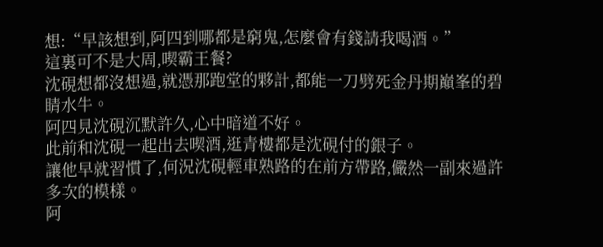想:“早該想到,阿四到哪都是窮鬼,怎麼會有錢請我喝酒。”
這裏可不是大周,喫霸王餐?
沈硯想都沒想過,就憑那跑堂的夥計,都能一刀劈死金丹期巔峯的碧睛水牛。
阿四見沈硯沉默許久,心中暗道不好。
此前和沈硯一起出去喫酒,逛青樓都是沈硯付的銀子。
讓他早就習慣了,何況沈硯輕車熟路的在前方帶路,儼然一副來過許多次的模樣。
阿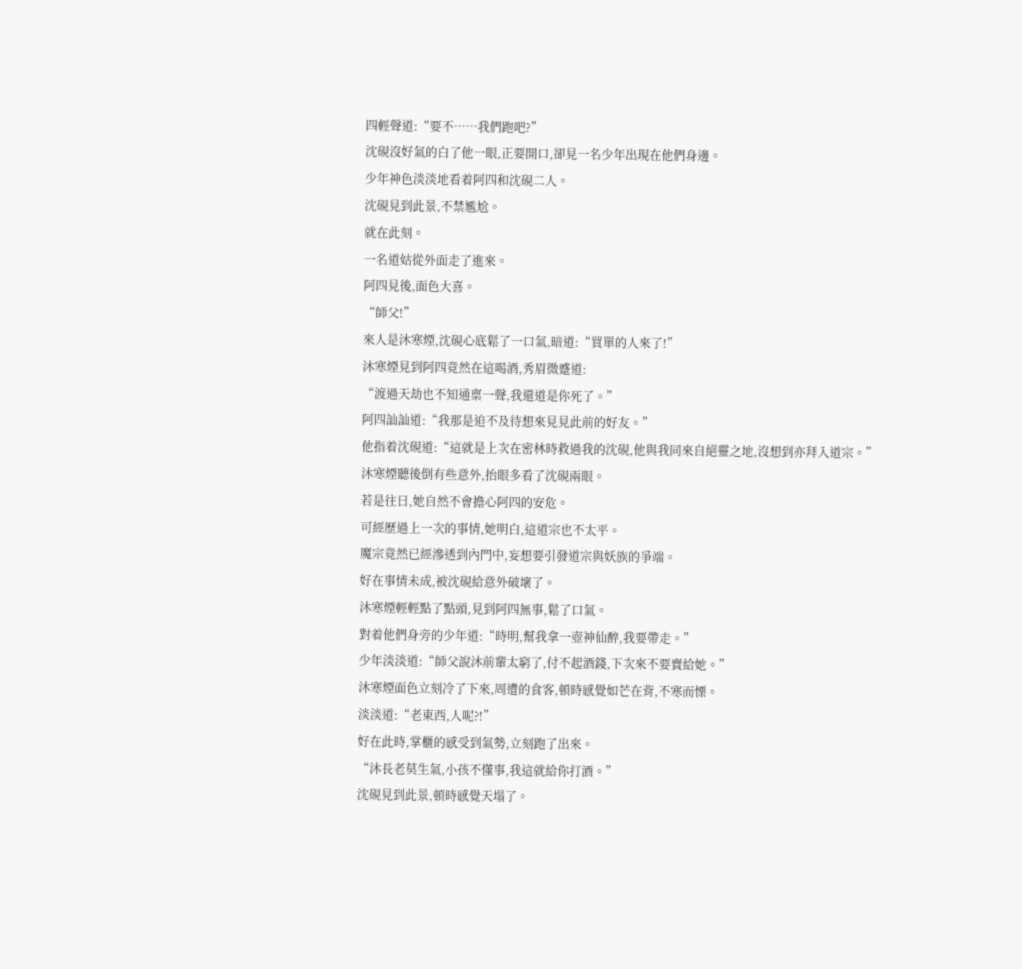四輕聲道:“要不……我們跑吧?”
沈硯沒好氣的白了他一眼,正要開口,卻見一名少年出現在他們身邊。
少年神色淡淡地看着阿四和沈硯二人。
沈硯見到此景,不禁尷尬。
就在此刻。
一名道姑從外面走了進來。
阿四見後,面色大喜。
“師父!”
來人是沐寒煙,沈硯心底鬆了一口氣,暗道:“買單的人來了!”
沐寒煙見到阿四竟然在這喝酒,秀眉微蹙道:
“渡過天劫也不知通稟一聲,我還道是你死了。”
阿四訕訕道:“我那是迫不及待想來見見此前的好友。”
他指着沈硯道:“這就是上次在密林時救過我的沈硯,他與我同來自絕靈之地,沒想到亦拜入道宗。”
沐寒煙聽後倒有些意外,抬眼多看了沈硯兩眼。
若是往日,她自然不會擔心阿四的安危。
可經歷過上一次的事情,她明白,這道宗也不太平。
魔宗竟然已經滲透到內門中,妄想要引發道宗與妖族的爭端。
好在事情未成,被沈硯給意外破壞了。
沐寒煙輕輕點了點頭,見到阿四無事,鬆了口氣。
對着他們身旁的少年道:“時明,幫我拿一壺神仙醉,我要帶走。”
少年淡淡道:“師父說沐前輩太窮了,付不起酒錢,下次來不要賣給她。”
沐寒煙面色立刻冷了下來,周遭的食客,頓時感覺如芒在背,不寒而慄。
淡淡道:“老東西,人呢?!”
好在此時,掌櫃的感受到氣勢,立刻跑了出來。
“沐長老莫生氣,小孩不懂事,我這就給你打酒。”
沈硯見到此景,頓時感覺天塌了。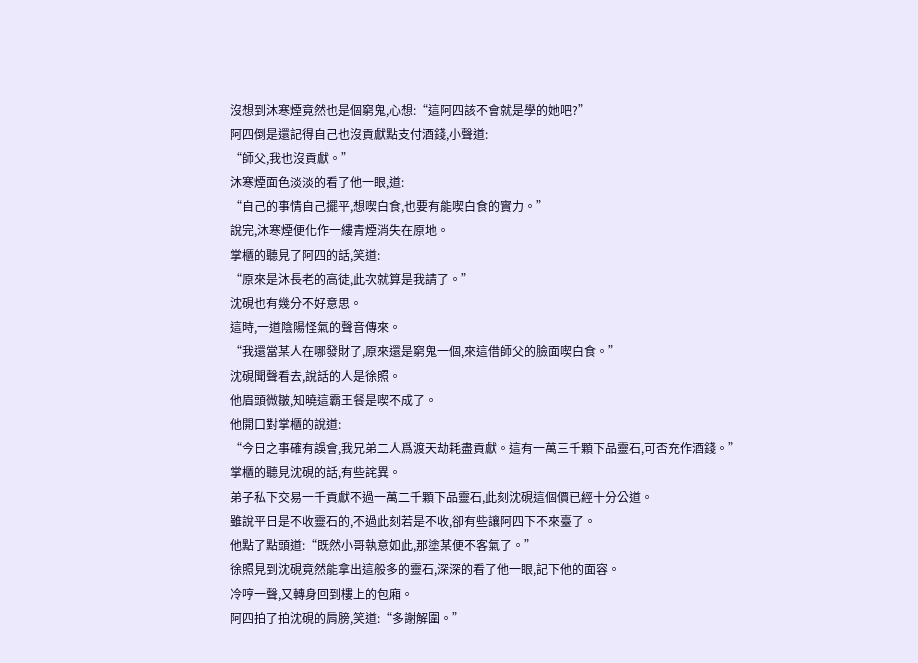沒想到沐寒煙竟然也是個窮鬼,心想:“這阿四該不會就是學的她吧?”
阿四倒是還記得自己也沒貢獻點支付酒錢,小聲道:
“師父,我也沒貢獻。”
沐寒煙面色淡淡的看了他一眼,道:
“自己的事情自己擺平,想喫白食,也要有能喫白食的實力。”
說完,沐寒煙便化作一縷青煙消失在原地。
掌櫃的聽見了阿四的話,笑道:
“原來是沐長老的高徒,此次就算是我請了。”
沈硯也有幾分不好意思。
這時,一道陰陽怪氣的聲音傳來。
“我還當某人在哪發財了,原來還是窮鬼一個,來這借師父的臉面喫白食。”
沈硯聞聲看去,說話的人是徐照。
他眉頭微皺,知曉這霸王餐是喫不成了。
他開口對掌櫃的說道:
“今日之事確有誤會,我兄弟二人爲渡天劫耗盡貢獻。這有一萬三千顆下品靈石,可否充作酒錢。”
掌櫃的聽見沈硯的話,有些詫異。
弟子私下交易一千貢獻不過一萬二千顆下品靈石,此刻沈硯這個價已經十分公道。
雖說平日是不收靈石的,不過此刻若是不收,卻有些讓阿四下不來臺了。
他點了點頭道:“既然小哥執意如此,那塗某便不客氣了。”
徐照見到沈硯竟然能拿出這般多的靈石,深深的看了他一眼,記下他的面容。
冷哼一聲,又轉身回到樓上的包廂。
阿四拍了拍沈硯的肩膀,笑道:“多謝解圍。”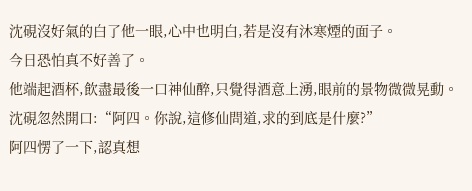沈硯沒好氣的白了他一眼,心中也明白,若是沒有沐寒煙的面子。
今日恐怕真不好善了。
他端起酒杯,飲盡最後一口神仙醉,只覺得酒意上湧,眼前的景物微微晃動。
沈硯忽然開口:“阿四。你說,這修仙問道,求的到底是什麼?”
阿四愣了一下,認真想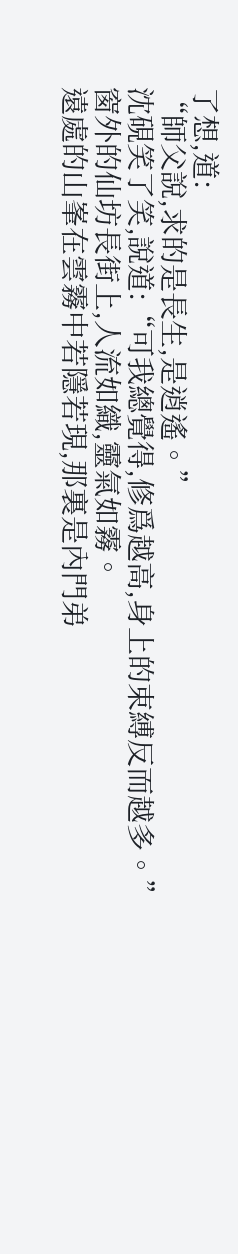了想,道:
“師父說,求的是長生,是逍遙。”
沈硯笑了笑,說道:“可我總覺得,修爲越高,身上的束縛反而越多。”
窗外的仙坊長街上,人流如織,靈氣如霧。
遠處的山峯在雲霧中若隱若現,那裏是內門弟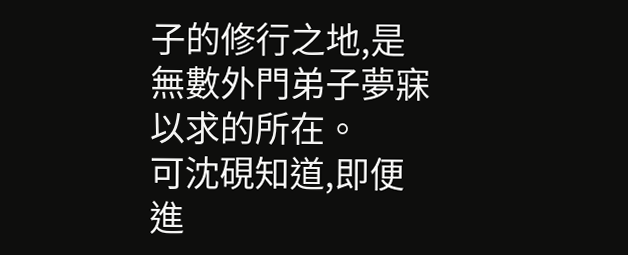子的修行之地,是無數外門弟子夢寐以求的所在。
可沈硯知道,即便進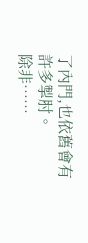了內門,也依舊會有許多掣肘。
除非……